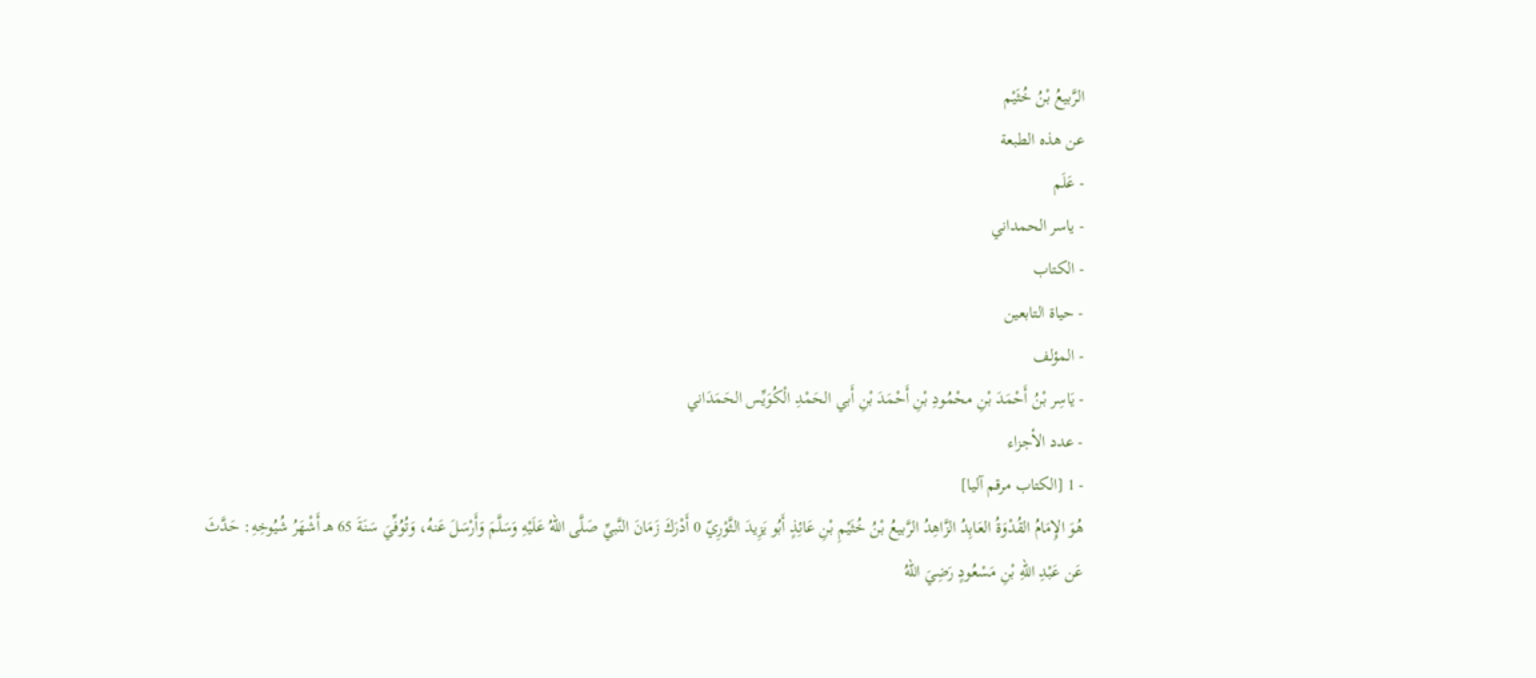الرَّبيعُ بْنُ خُثَيْم
عن هذه الطبعة
- عَلَم
- ياسر الحمداني
- الكتاب
- حياة التابعين
- المؤلف
- يَاسِر بْنُ أَحْمَدَ بْنِ محْمُودِ بْنِ أَحْمَدَ بْنِ أَبي الحَمْدِ الْكُوَيِّس الحَمَدَاني
- عدد الأجزاء
- 1 [الكتاب مرقم آليا]
هُوَ الإِمَامُ القُدْوَةُ العَابِدُ الزَّاهِدُ الرَّبيعُ بْنُ خُثَيْمِ بْنِ عَائِذٍ أَبُو يَزِيدَ الثَّوْرِيّ 0 أَدْرَكَ زَمَانَ النَّبيِّ صَلَّى اللهُ عَلَيْهِ وَسَلَّمَ وَأَرْسَلَ عَنهُ، وَتُوُفِّيَ سَنَةَ 65 هـ أَشْهَرُ شُيُوخِهِ: حَدَّثَ عَن عَبْدِ اللهِ بْنِ مَسْعُودٍ رَضِيَ اللهُ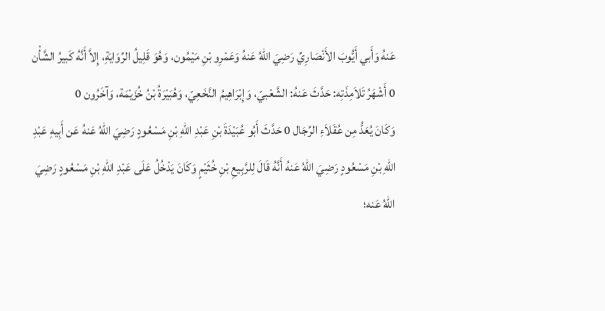عَنهُ وَأَبي أَيُّوبَ الأَنْصَارِيِّ رَضِيَ اللهُ عَنهُ وَعَمْرِو بْنِ مَيْمُون، وَهُوَ قَلِيلُ الرِّوَايَةِ، إِلاَّ أَنَّهُ كَبيرُ الشَّأْن 0 أَشْهَرُ تَلاَمِذَتِه: حَدَّثَ عَنهُ: الشَّعْبيّ، وَإِبْرَاهِيمُ النَّخَعِيّ، وَهُبَيْرَةُ بْنُ خُزَيْمَة، وَآخَرُون 0
وَكَانَ يُعَدُّ مِن عُقَلاَءِ الرِّجَال 0 حَدَّثَ أَبُو عُبَيْدَةَ بْنِ عَبْدِ اللهِ بْنِ مَسْعُودٍ رَضِيَ اللهُ عَنهُ عَن أَبِيهِ عَبْدِ اللهِ بْنِ مَسْعُودٍ رَضِيَ اللهُ عَنهُ أَنَّهُ قَالَ لِلرَّبِيعِ بْنِ خُثَيْمٍ وَكَانَ يَدْخُلُ عَلَى عَبْدِ اللهِ بْنِ مَسْعُودٍ رَضِيَ اللهُ عَنه؛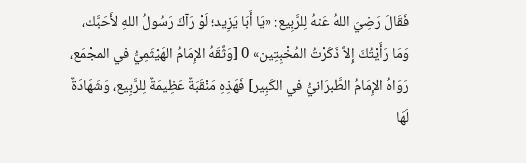فَقَالَ رَضِيَ اللهُ عَنهُ لِلرَّبِيع: «يَا أَبَا يَزِيد؛ لَوْ رَآكَ رَسُولُ اللهِ لأَحَبَّك، وَمَا رَأَيْتُكَ إِلاَّ ذَكَرْتُ المُخْبِتِين» 0 [وَثَّقَهُ الإِمَامُ الهَيْثَمِيُّ في المجْمَع، رَوَاهُ الإِمَامُ الطَّبرَانيُّ في الكَبِير] فَهَذِهِ مَنْقَبَةٌ عَظِيمَةٌ لِلرَّبِيع، وَشَهَادَةٌ لَهَا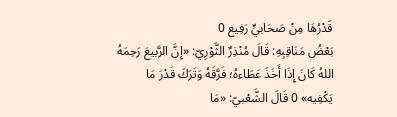قَدْرُهَا مِنْ صَحَابيٍّ رَفِيع 0
بَعْضُ مَنَاقِبِهِ: قَالَ مُنْذِرٌ الثَّوْرِيّ: «إِنَّ الرَّبيعَ رَحِمَهُ اللهُ كَانَ إِذَا أَخَذَ عَطَاءهُ؛ فَرَّقَهُ وَتَرَكَ قَدْرَ مَا يَكْفِيه» 0 قَالَ الشَّعْبيّ: «مَا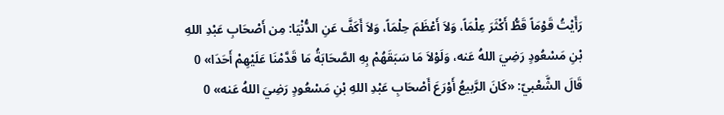رَأَيْتُ قَوْمَاً قَطُّ أَكْثَرَ عِلْمَاً، وَلاَ أَعْظَمَ حِلْمَاً، وَلاَ أَكَفَّ عَنِ الدُّنْيَا: مِن أَصْحَابِ عَبْدِ اللهِ بْنِ مَسْعُودٍ رَضِيَ اللهُ عَنه، وَلَوْلاَ مَا سَبَقَهُمْ بِهِ الصَّحَابَةُ مَا قَدَّمْنَا عَلَيْهِمْ أَحَدَا» 0 قَالَ الشَّعْبيّ: «كَانَ الرَّبيعُ أَوْرَعَ أَصْحَابِ عَبْدِ اللهِ بْنِ مَسْعُودٍ رَضِيَ اللهُ عَنه» 0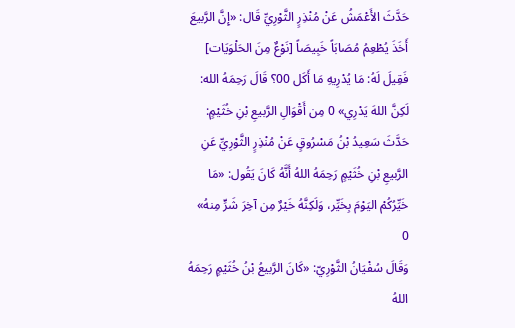حَدَّثَ الأَعْمَشُ عَنْ مُنْذِرٍ الثَّوْرِيِّ قَال: «إِنَّ الرَّبيعَ أَخَذَ يُطْعِمُ مُصَابَاً خَبِيصَاً [نَوْعٌ مِنَ الحَلْوَيَات] فَقِيلَ لَهُ: مَا يُدْرِيهِ مَا أَكَل 00؟ قَالَ رَحِمَهُ الله: لَكِنَّ اللهَ يَدْرِي» 0 مِن أَقْوَالِ الرَّبيعِ بْنِ خُثَيْمٍ: حَدَّثَ سَعِيدُ بْنُ مَسْرُوقٍ عَنْ مُنْذِرٍ الثَّوْرِيِّ عَنِ الرَّبيعِ بْنِ خُثَيْمٍ رَحِمَهُ اللهُ أَنَّهُ كَانَ يَقُول: «مَا خَيِّرُكُمْ اليَوْمَ بِخَيِّر، وَلَكِنَّهُ خَيْرٌ مِن آخِرَ شَرٍّ مِنهُ» 0
وَقَالَ سُفْيَانُ الثَّوْرِيّ: «كَانَ الرَّبيعُ بْنُ خُثَيْمٍ رَحِمَهُ اللهُ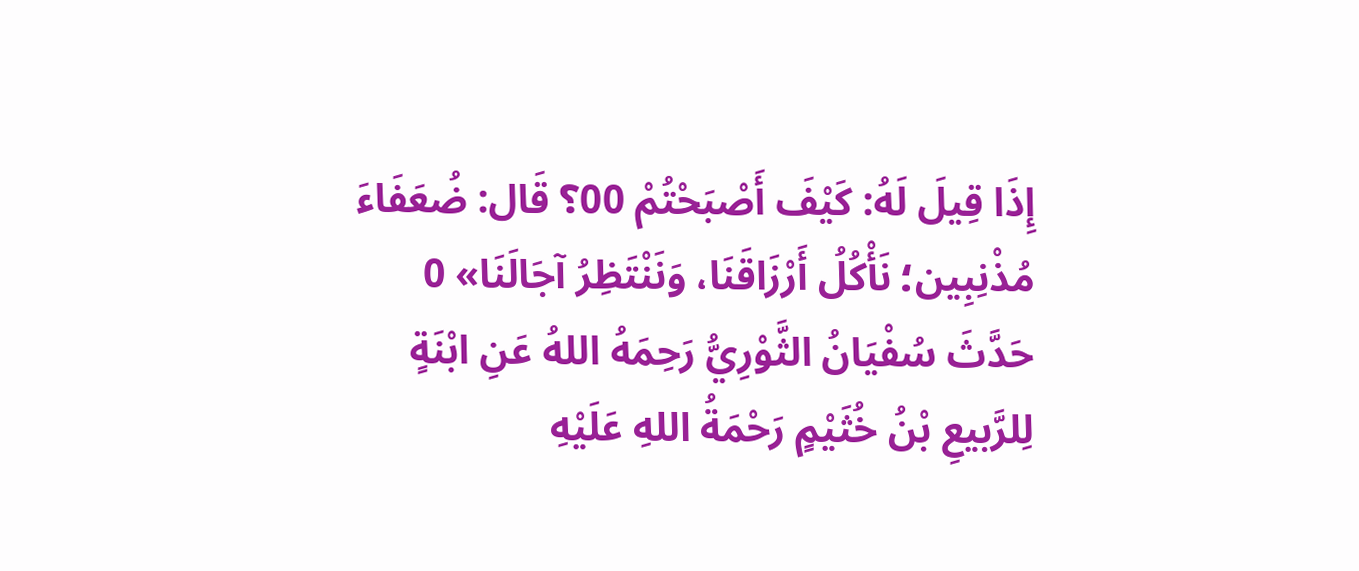إِذَا قِيلَ لَهُ: كَيْفَ أَصْبَحْتُمْ 00؟ قَال: ضُعَفَاءَ مُذْنِبِين؛ نَأْكُلُ أَرْزَاقَنَا، وَنَنْتَظِرُ آجَالَنَا» 0 حَدَّثَ سُفْيَانُ الثَّوْرِيُّ رَحِمَهُ اللهُ عَنِ ابْنَةٍ لِلرَّبيعِ بْنُ خُثَيْمٍ رَحْمَةُ اللهِ عَلَيْهِ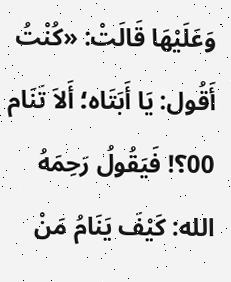وَعَلَيْهَا قَالَتْ: «كُنْتُ أَقُول: يَا أَبَتَاه؛ أَلاَ تَنَام 00؟! فَيَقُولُ رَحِمَهُ الله: كَيْفَ يَنَامُ مَنْ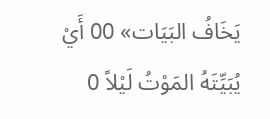يَخَافُ البَيَات» 00 أَيْ يُبَيِّتَهُ المَوْتُ لَيْلاً 0